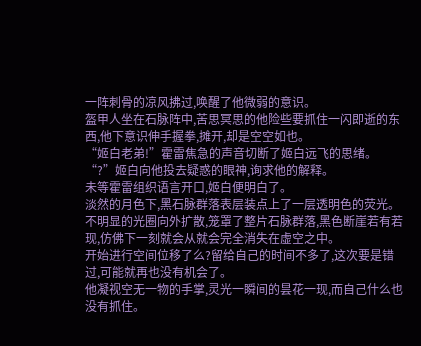一阵刺骨的凉风拂过,唤醒了他微弱的意识。
盔甲人坐在石脉阵中,苦思冥思的他险些要抓住一闪即逝的东西,他下意识伸手握拳,摊开,却是空空如也。
“姬白老弟!”霍雷焦急的声音切断了姬白远飞的思绪。
“?”姬白向他投去疑惑的眼神,询求他的解释。
未等霍雷组织语言开口,姬白便明白了。
淡然的月色下,黑石脉群落表层装点上了一层透明色的荧光。
不明显的光圈向外扩散,笼罩了整片石脉群落,黑色断崖若有若现,仿佛下一刻就会从就会完全消失在虚空之中。
开始进行空间位移了么?留给自己的时间不多了,这次要是错过,可能就再也没有机会了。
他凝视空无一物的手掌,灵光一瞬间的昙花一现,而自己什么也没有抓住。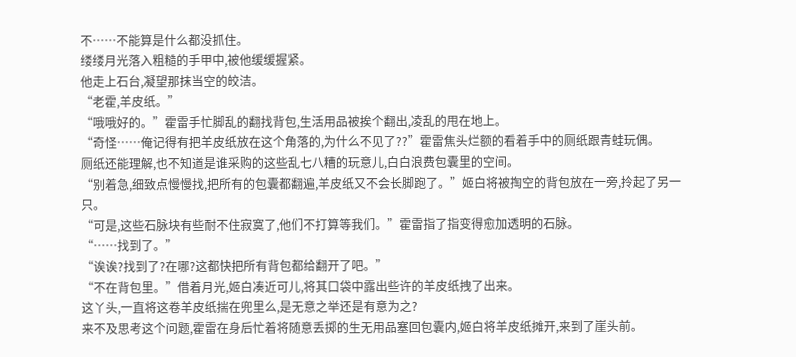不……不能算是什么都没抓住。
缕缕月光落入粗糙的手甲中,被他缓缓握紧。
他走上石台,凝望那抹当空的皎洁。
“老霍,羊皮纸。”
“哦哦好的。”霍雷手忙脚乱的翻找背包,生活用品被挨个翻出,凌乱的甩在地上。
“奇怪……俺记得有把羊皮纸放在这个角落的,为什么不见了??”霍雷焦头烂额的看着手中的厕纸跟青蛙玩偶。
厕纸还能理解,也不知道是谁采购的这些乱七八糟的玩意儿,白白浪费包囊里的空间。
“别着急,细致点慢慢找,把所有的包囊都翻遍,羊皮纸又不会长脚跑了。”姬白将被掏空的背包放在一旁,拎起了另一只。
“可是,这些石脉块有些耐不住寂寞了,他们不打算等我们。”霍雷指了指变得愈加透明的石脉。
“……找到了。”
“诶诶?找到了?在哪?这都快把所有背包都给翻开了吧。”
“不在背包里。”借着月光,姬白凑近可儿,将其口袋中露出些许的羊皮纸拽了出来。
这丫头,一直将这卷羊皮纸揣在兜里么,是无意之举还是有意为之?
来不及思考这个问题,霍雷在身后忙着将随意丢掷的生无用品塞回包囊内,姬白将羊皮纸摊开,来到了崖头前。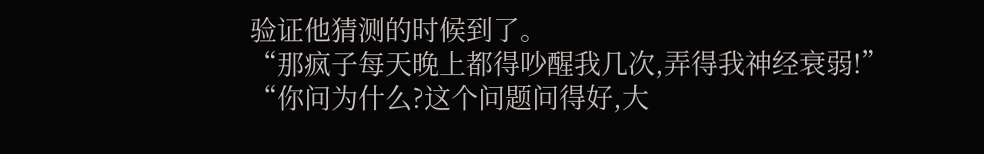验证他猜测的时候到了。
“那疯子每天晚上都得吵醒我几次,弄得我神经衰弱!”
“你问为什么?这个问题问得好,大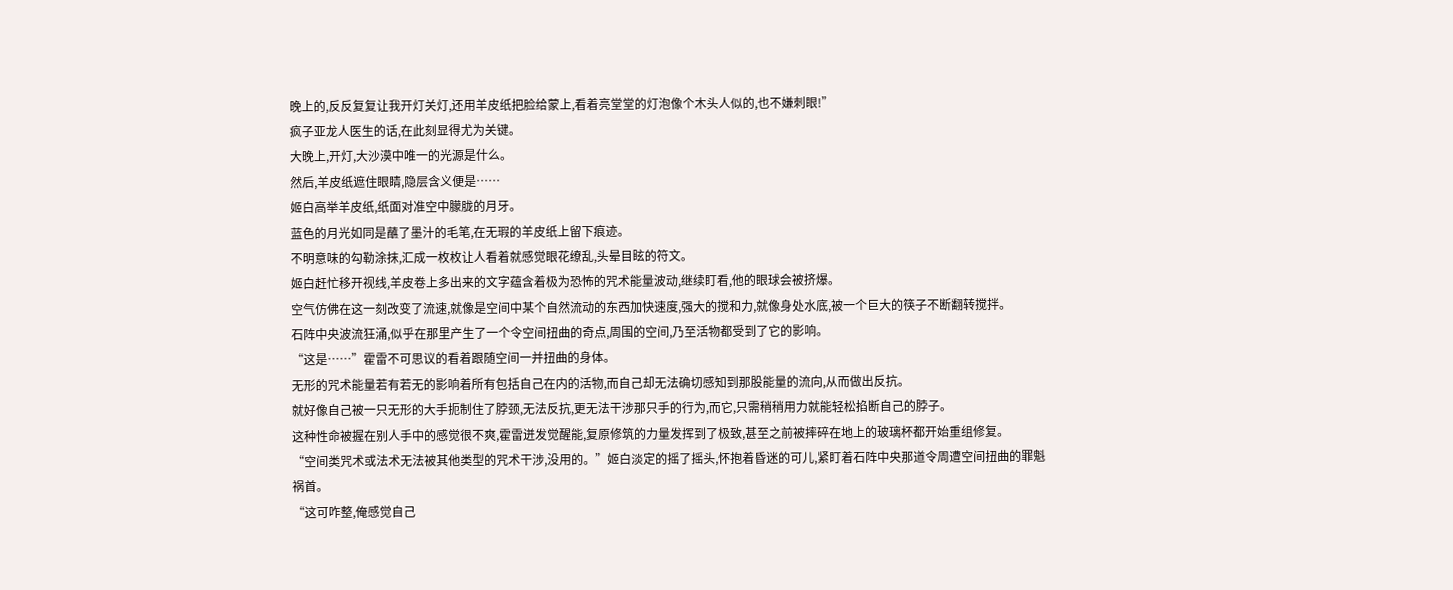晚上的,反反复复让我开灯关灯,还用羊皮纸把脸给蒙上,看着亮堂堂的灯泡像个木头人似的,也不嫌刺眼!”
疯子亚龙人医生的话,在此刻显得尤为关键。
大晚上,开灯,大沙漠中唯一的光源是什么。
然后,羊皮纸遮住眼睛,隐层含义便是……
姬白高举羊皮纸,纸面对准空中朦胧的月牙。
蓝色的月光如同是蘸了墨汁的毛笔,在无瑕的羊皮纸上留下痕迹。
不明意味的勾勒涂抹,汇成一枚枚让人看着就感觉眼花缭乱,头晕目眩的符文。
姬白赶忙移开视线,羊皮卷上多出来的文字蕴含着极为恐怖的咒术能量波动,继续盯看,他的眼球会被挤爆。
空气仿佛在这一刻改变了流速,就像是空间中某个自然流动的东西加快速度,强大的搅和力,就像身处水底,被一个巨大的筷子不断翻转搅拌。
石阵中央波流狂涌,似乎在那里产生了一个令空间扭曲的奇点,周围的空间,乃至活物都受到了它的影响。
“这是……”霍雷不可思议的看着跟随空间一并扭曲的身体。
无形的咒术能量若有若无的影响着所有包括自己在内的活物,而自己却无法确切感知到那股能量的流向,从而做出反抗。
就好像自己被一只无形的大手扼制住了脖颈,无法反抗,更无法干涉那只手的行为,而它,只需稍稍用力就能轻松掐断自己的脖子。
这种性命被握在别人手中的感觉很不爽,霍雷迸发觉醒能,复原修筑的力量发挥到了极致,甚至之前被摔碎在地上的玻璃杯都开始重组修复。
“空间类咒术或法术无法被其他类型的咒术干涉,没用的。”姬白淡定的摇了摇头,怀抱着昏迷的可儿,紧盯着石阵中央那道令周遭空间扭曲的罪魁祸首。
“这可咋整,俺感觉自己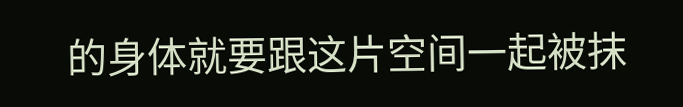的身体就要跟这片空间一起被抹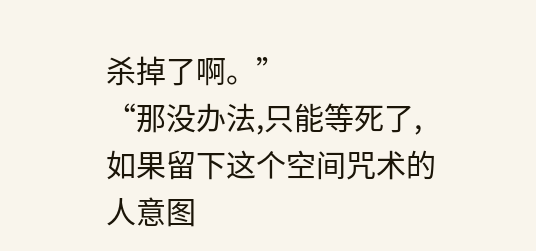杀掉了啊。”
“那没办法,只能等死了,如果留下这个空间咒术的人意图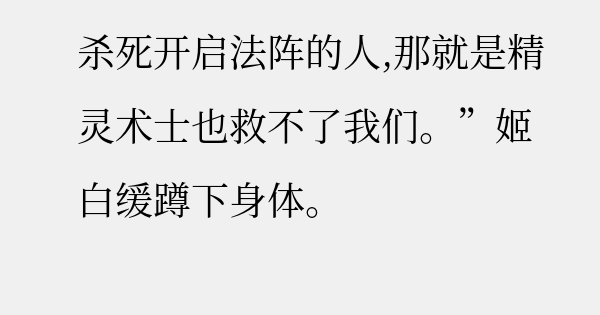杀死开启法阵的人,那就是精灵术士也救不了我们。”姬白缓蹲下身体。